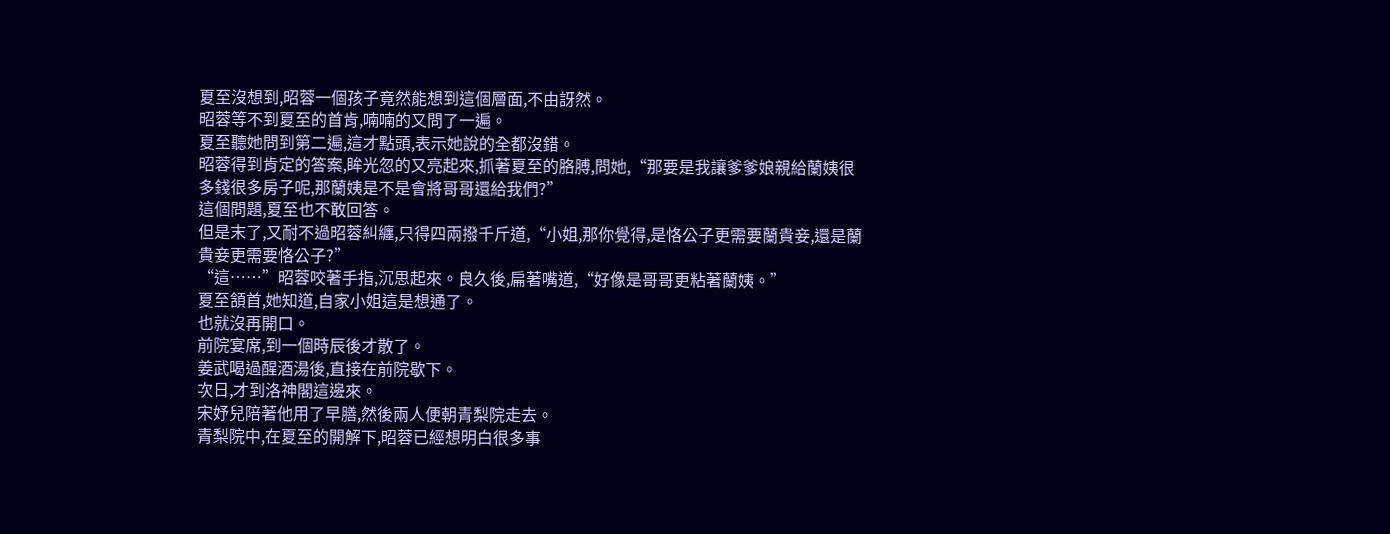夏至沒想到,昭蓉一個孩子竟然能想到這個層面,不由訝然。
昭蓉等不到夏至的首肯,喃喃的又問了一遍。
夏至聽她問到第二遍,這才點頭,表示她說的全都沒錯。
昭蓉得到肯定的答案,眸光忽的又亮起來,抓著夏至的胳膊,問她,“那要是我讓爹爹娘親給蘭姨很多錢很多房子呢,那蘭姨是不是會將哥哥還給我們?”
這個問題,夏至也不敢回答。
但是末了,又耐不過昭蓉糾纏,只得四兩撥千斤道,“小姐,那你覺得,是恪公子更需要蘭貴妾,還是蘭貴妾更需要恪公子?”
“這……”昭蓉咬著手指,沉思起來。良久後,扁著嘴道,“好像是哥哥更粘著蘭姨。”
夏至頷首,她知道,自家小姐這是想通了。
也就沒再開口。
前院宴席,到一個時辰後才散了。
姜武喝過醒酒湯後,直接在前院歇下。
次日,才到洛神閣這邊來。
宋妤兒陪著他用了早膳,然後兩人便朝青梨院走去。
青梨院中,在夏至的開解下,昭蓉已經想明白很多事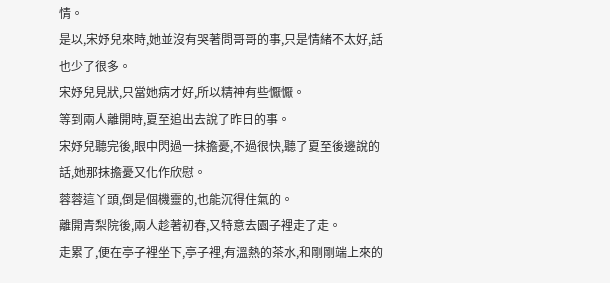情。
是以,宋妤兒來時,她並沒有哭著問哥哥的事,只是情緒不太好,話也少了很多。
宋妤兒見狀,只當她病才好,所以精神有些懨懨。
等到兩人離開時,夏至追出去說了昨日的事。
宋妤兒聽完後,眼中閃過一抹擔憂,不過很快,聽了夏至後邊說的話,她那抹擔憂又化作欣慰。
蓉蓉這丫頭,倒是個機靈的,也能沉得住氣的。
離開青梨院後,兩人趁著初春,又特意去園子裡走了走。
走累了,便在亭子裡坐下,亭子裡,有溫熱的茶水,和剛剛端上來的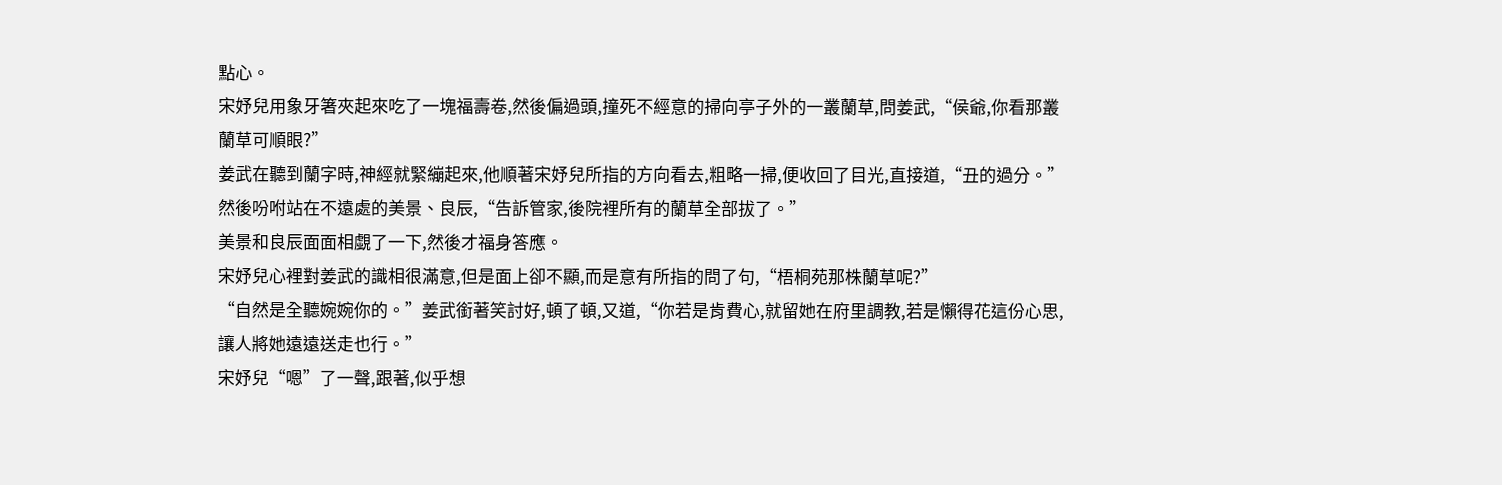點心。
宋妤兒用象牙箸夾起來吃了一塊福壽卷,然後偏過頭,撞死不經意的掃向亭子外的一叢蘭草,問姜武,“侯爺,你看那叢蘭草可順眼?”
姜武在聽到蘭字時,神經就緊繃起來,他順著宋妤兒所指的方向看去,粗略一掃,便收回了目光,直接道,“丑的過分。”然後吩咐站在不遠處的美景、良辰,“告訴管家,後院裡所有的蘭草全部拔了。”
美景和良辰面面相覷了一下,然後才福身答應。
宋妤兒心裡對姜武的識相很滿意,但是面上卻不顯,而是意有所指的問了句,“梧桐苑那株蘭草呢?”
“自然是全聽婉婉你的。”姜武銜著笑討好,頓了頓,又道,“你若是肯費心,就留她在府里調教,若是懶得花這份心思,讓人將她遠遠送走也行。”
宋妤兒“嗯”了一聲,跟著,似乎想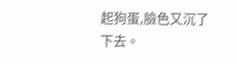起狗蛋,臉色又沉了下去。